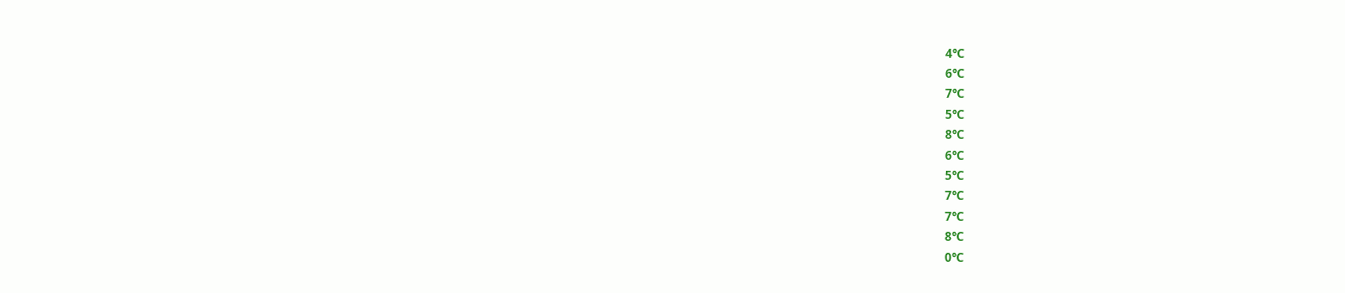4℃
6℃
7℃
5℃
8℃
6℃
5℃
7℃
7℃
8℃
0℃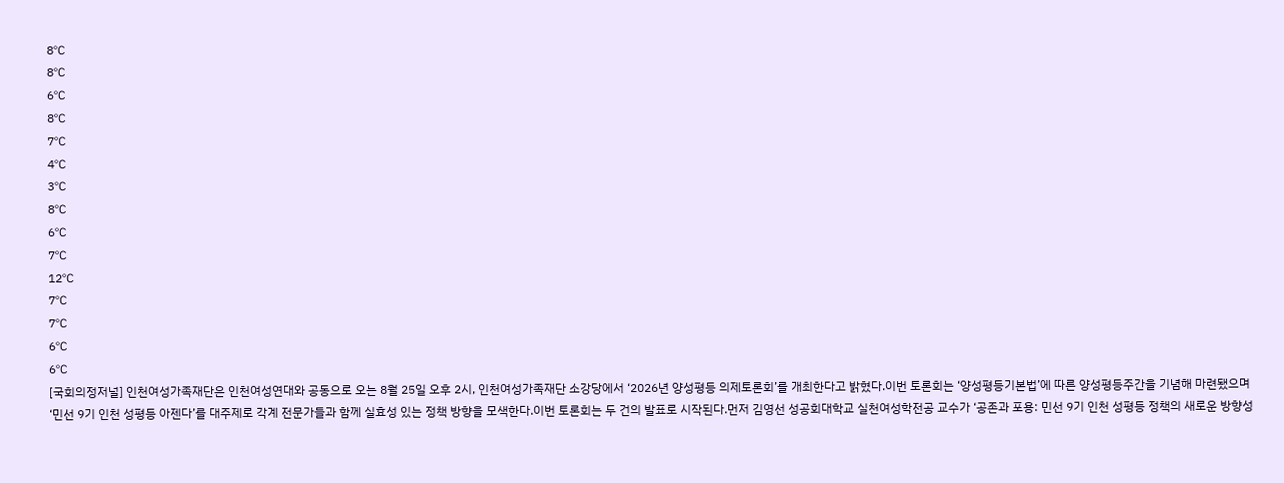8℃
8℃
6℃
8℃
7℃
4℃
3℃
8℃
6℃
7℃
12℃
7℃
7℃
6℃
6℃
[국회의정저널] 인천여성가족재단은 인천여성연대와 공동으로 오는 8월 25일 오후 2시, 인천여성가족재단 소강당에서 ‘2026년 양성평등 의제토론회’를 개최한다고 밝혔다.이번 토론회는 ‘양성평등기본법’에 따른 양성평등주간을 기념해 마련됐으며 ‘민선 9기 인천 성평등 아젠다’를 대주제로 각계 전문가들과 함께 실효성 있는 정책 방향을 모색한다.이번 토론회는 두 건의 발표로 시작된다.먼저 김영선 성공회대학교 실천여성학전공 교수가 ‘공존과 포용: 민선 9기 인천 성평등 정책의 새로운 방향성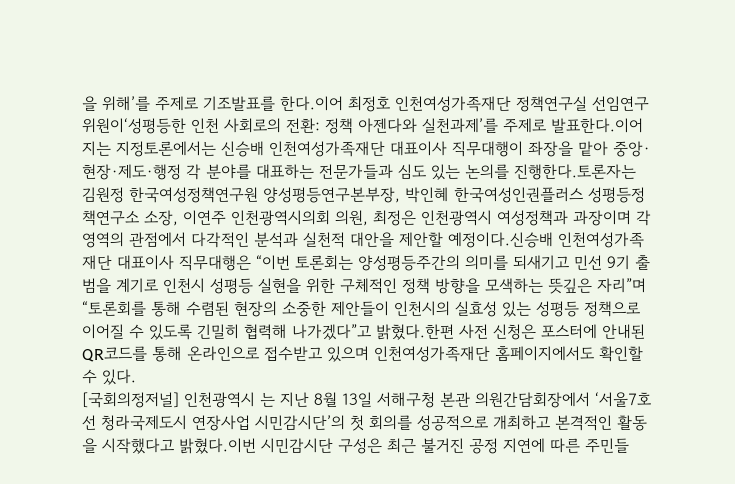을 위해’를 주제로 기조발표를 한다.이어 최정호 인천여성가족재단 정책연구실 선임연구위원이‘성평등한 인천 사회로의 전환: 정책 아젠다와 실천과제’를 주제로 발표한다.이어지는 지정토론에서는 신승배 인천여성가족재단 대표이사 직무대행이 좌장을 맡아 중앙·현장·제도·행정 각 분야를 대표하는 전문가들과 심도 있는 논의를 진행한다.토론자는 김원정 한국여성정책연구원 양성평등연구본부장, 박인혜 한국여성인권플러스 성평등정책연구소 소장, 이연주 인천광역시의회 의원, 최정은 인천광역시 여성정책과 과장이며 각 영역의 관점에서 다각적인 분석과 실천적 대안을 제안할 예정이다.신승배 인천여성가족재단 대표이사 직무대행은 “이번 토론회는 양성평등주간의 의미를 되새기고 민선 9기 출범을 계기로 인천시 성평등 실현을 위한 구체적인 정책 방향을 모색하는 뜻깊은 자리”며 “토론회를 통해 수렴된 현장의 소중한 제안들이 인천시의 실효성 있는 성평등 정책으로 이어질 수 있도록 긴밀히 협력해 나가겠다”고 밝혔다.한편 사전 신청은 포스터에 안내된 QR코드를 통해 온라인으로 접수받고 있으며 인천여성가족재단 홈페이지에서도 확인할 수 있다.
[국회의정저널] 인천광역시 는 지난 8월 13일 서해구청 본관 의원간담회장에서 ‘서울7호선 청라국제도시 연장사업 시민감시단’의 첫 회의를 성공적으로 개최하고 본격적인 활동을 시작했다고 밝혔다.이번 시민감시단 구성은 최근 불거진 공정 지연에 따른 주민들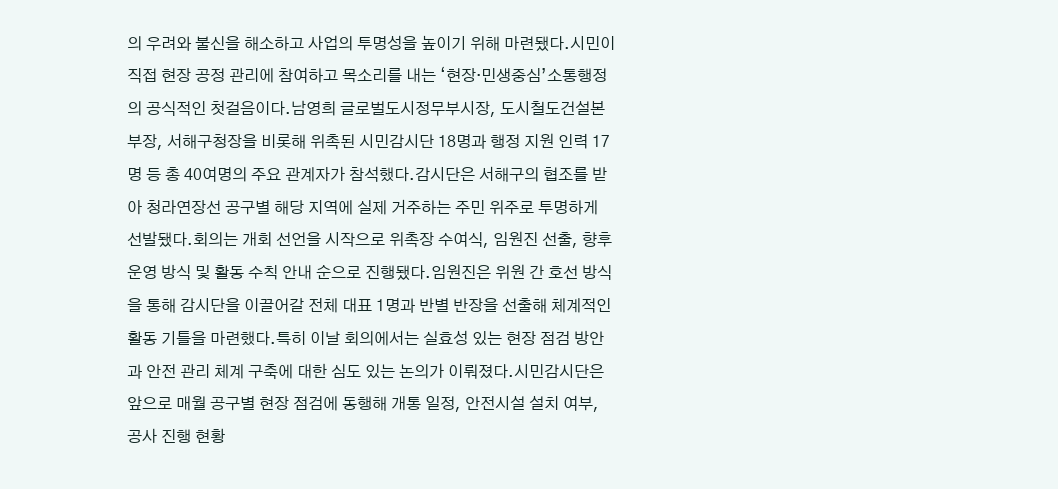의 우려와 불신을 해소하고 사업의 투명성을 높이기 위해 마련됐다.시민이 직접 현장 공정 관리에 참여하고 목소리를 내는 ‘현장·민생중심’소통행정의 공식적인 첫걸음이다.남영희 글로벌도시정무부시장, 도시철도건설본부장, 서해구청장을 비롯해 위촉된 시민감시단 18명과 행정 지원 인력 17명 등 총 40여명의 주요 관계자가 참석했다.감시단은 서해구의 협조를 받아 청라연장선 공구별 해당 지역에 실제 거주하는 주민 위주로 투명하게 선발됐다.회의는 개회 선언을 시작으로 위촉장 수여식, 임원진 선출, 향후 운영 방식 및 활동 수칙 안내 순으로 진행됐다.임원진은 위원 간 호선 방식을 통해 감시단을 이끌어갈 전체 대표 1명과 반별 반장을 선출해 체계적인 활동 기틀을 마련했다.특히 이날 회의에서는 실효성 있는 현장 점검 방안과 안전 관리 체계 구축에 대한 심도 있는 논의가 이뤄졌다.시민감시단은 앞으로 매월 공구별 현장 점검에 동행해 개통 일정, 안전시설 설치 여부, 공사 진행 현황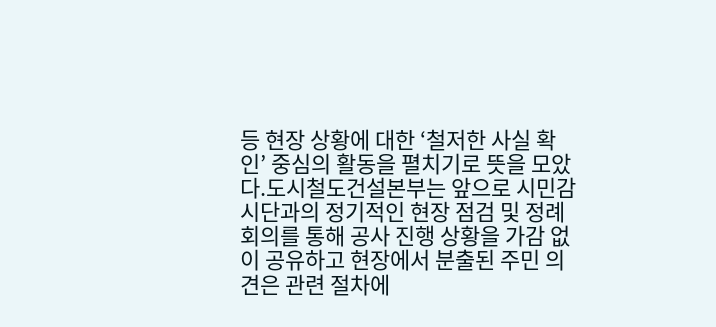등 현장 상황에 대한 ‘철저한 사실 확인’ 중심의 활동을 펼치기로 뜻을 모았다.도시철도건설본부는 앞으로 시민감시단과의 정기적인 현장 점검 및 정례 회의를 통해 공사 진행 상황을 가감 없이 공유하고 현장에서 분출된 주민 의견은 관련 절차에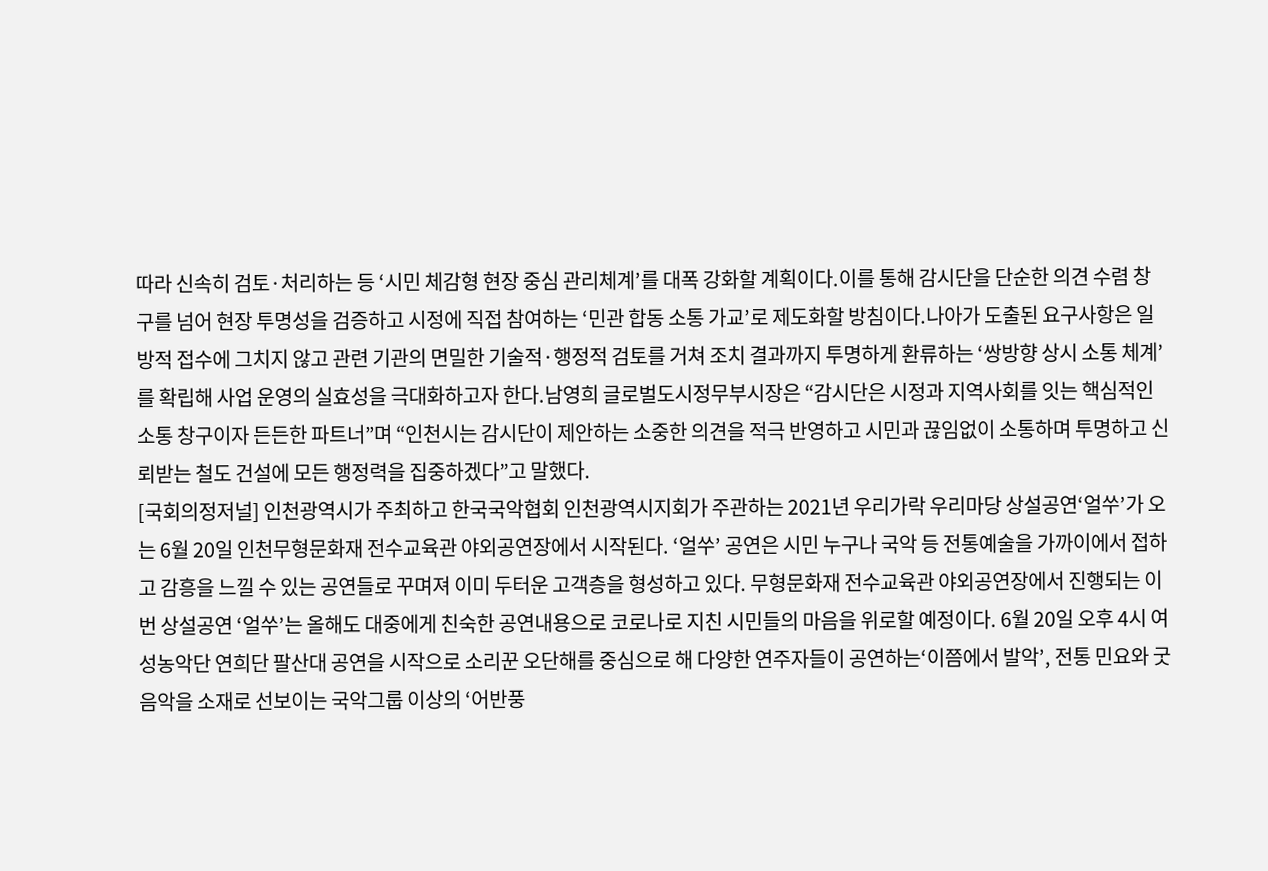따라 신속히 검토·처리하는 등 ‘시민 체감형 현장 중심 관리체계’를 대폭 강화할 계획이다.이를 통해 감시단을 단순한 의견 수렴 창구를 넘어 현장 투명성을 검증하고 시정에 직접 참여하는 ‘민관 합동 소통 가교’로 제도화할 방침이다.나아가 도출된 요구사항은 일방적 접수에 그치지 않고 관련 기관의 면밀한 기술적·행정적 검토를 거쳐 조치 결과까지 투명하게 환류하는 ‘쌍방향 상시 소통 체계’를 확립해 사업 운영의 실효성을 극대화하고자 한다.남영희 글로벌도시정무부시장은 “감시단은 시정과 지역사회를 잇는 핵심적인 소통 창구이자 든든한 파트너”며 “인천시는 감시단이 제안하는 소중한 의견을 적극 반영하고 시민과 끊임없이 소통하며 투명하고 신뢰받는 철도 건설에 모든 행정력을 집중하겠다”고 말했다.
[국회의정저널] 인천광역시가 주최하고 한국국악협회 인천광역시지회가 주관하는 2021년 우리가락 우리마당 상설공연‘얼쑤’가 오는 6월 20일 인천무형문화재 전수교육관 야외공연장에서 시작된다. ‘얼쑤’ 공연은 시민 누구나 국악 등 전통예술을 가까이에서 접하고 감흥을 느낄 수 있는 공연들로 꾸며져 이미 두터운 고객층을 형성하고 있다. 무형문화재 전수교육관 야외공연장에서 진행되는 이번 상설공연 ‘얼쑤’는 올해도 대중에게 친숙한 공연내용으로 코로나로 지친 시민들의 마음을 위로할 예정이다. 6월 20일 오후 4시 여성농악단 연희단 팔산대 공연을 시작으로 소리꾼 오단해를 중심으로 해 다양한 연주자들이 공연하는‘이쯤에서 발악’, 전통 민요와 굿 음악을 소재로 선보이는 국악그룹 이상의 ‘어반풍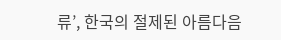류’, 한국의 절제된 아름다음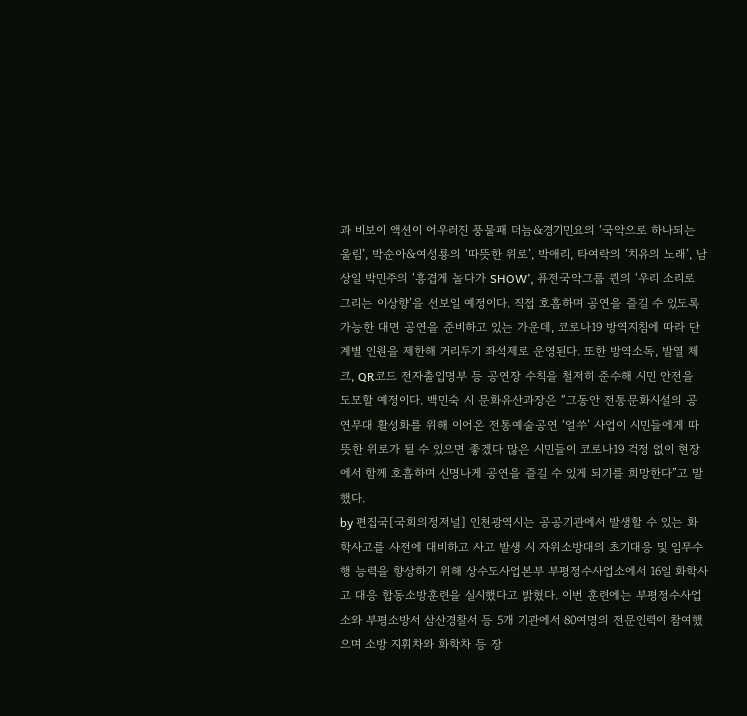과 비보이 액션이 어우러진 풍물패 더늠&경기민요의 ‘국악으로 하나되는 울림’, 박순아&여성룡의 ‘따뜻한 위로’, 박애리, 타여락의 ‘치유의 노래’, 남상일 박민주의 ‘흥겹게 놀다가 SHOW’, 퓨전국악그룹 퀸의 ‘우리 소리로 그리는 이상향’을 선보일 예정이다. 직접 호흡하며 공연을 즐길 수 있도록 가능한 대면 공연을 준비하고 있는 가운데, 코로나19 방역지침에 따라 단계별 인원을 제한해 거리두기 좌석제로 운영된다. 또한 방역소독, 발열 체크, QR코드 전자출입명부 등 공연장 수칙을 철저히 준수해 시민 안전을 도모할 예정이다. 백민숙 시 문화유산과장은 “그동안 전통문화시설의 공연무대 활성화를 위해 이어온 전통예술공연 ‘얼쑤’ 사업이 시민들에게 따뜻한 위로가 될 수 있으면 좋겠다 많은 시민들이 코로나19 걱정 없이 현장에서 함께 호흡하며 신명나게 공연을 즐길 수 있게 되기를 희망한다”고 말했다.
by 편집국[국회의정저널] 인천광역시는 공공기관에서 발생할 수 있는 화학사고를 사전에 대비하고 사고 발생 시 자위소방대의 초기대응 및 임무수행 능력을 향상하기 위해 상수도사업본부 부평정수사업소에서 16일 화학사고 대응 합동소방훈련을 실시했다고 밝혔다. 이번 훈련에는 부평정수사업소와 부평소방서 삼산경찰서 등 5개 기관에서 80여명의 전문인력이 참여했으며 소방 지휘차와 화학차 등 장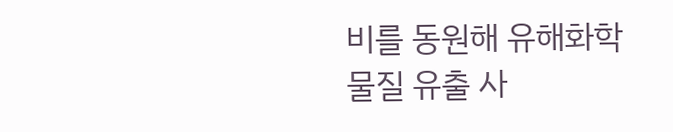비를 동원해 유해화학물질 유출 사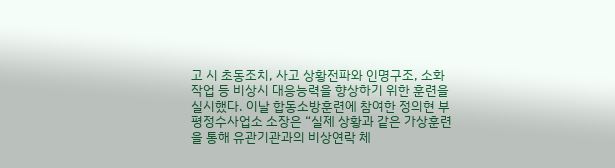고 시 초동조치, 사고 상황전파와 인명구조, 소화 작업 등 비상시 대응능력을 향상하기 위한 훈련을 실시했다. 이날 합동소방훈련에 참여한 정의현 부평정수사업소 소장은 “실제 상황과 같은 가상훈련을 통해 유관기관과의 비상연락 체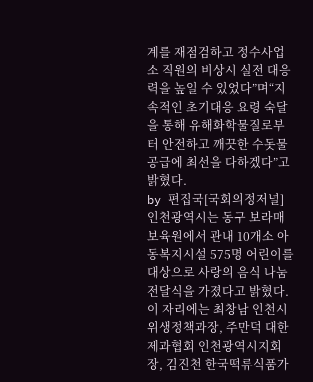계를 재점검하고 정수사업소 직원의 비상시 실전 대응력을 높일 수 있었다”며“지속적인 초기대응 요령 숙달을 통해 유해화학물질로부터 안전하고 깨끗한 수돗물 공급에 최선을 다하겠다”고 밝혔다.
by 편집국[국회의정저널] 인천광역시는 동구 보라매보육원에서 관내 10개소 아동복지시설 575명 어린이를 대상으로 사랑의 음식 나눔 전달식을 가졌다고 밝혔다. 이 자리에는 최창남 인천시 위생정책과장, 주만덕 대한제과협회 인천광역시지회장, 김진천 한국떡류식품가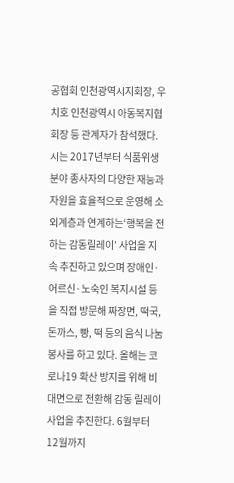공협회 인천광역시지회장, 우치호 인천광역시 아동복지협회장 등 관계자가 참석했다. 시는 2017년부터 식품위생분야 종사자의 다양한 재능과 자원을 효율적으로 운영해 소외계층과 연계하는‘행복을 전하는 감동릴레이’ 사업을 지속 추진하고 있으며 장애인·어르신·노숙인 복지시설 등을 직접 방문해 짜장면, 떡국, 돈까스, 빵, 떡 등의 음식 나눔 봉사를 하고 있다. 올해는 코로나19 확산 방지를 위해 비대면으로 전환해 감동 릴레이 사업을 추진한다. 6월부터 12월까지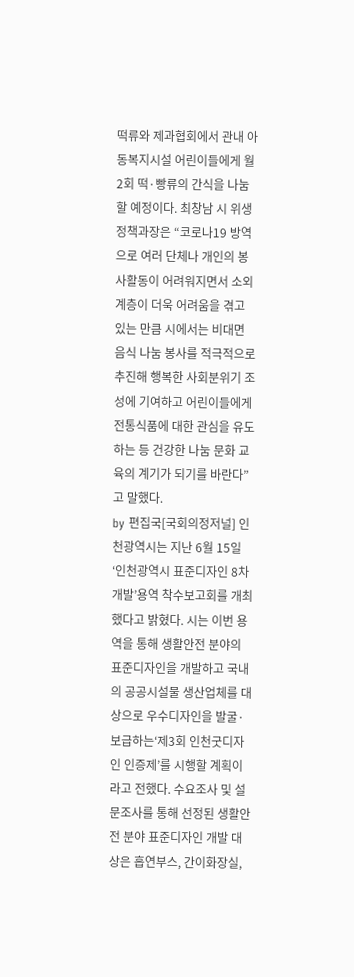떡류와 제과협회에서 관내 아동복지시설 어린이들에게 월 2회 떡·빵류의 간식을 나눔 할 예정이다. 최창남 시 위생정책과장은 “코로나19 방역으로 여러 단체나 개인의 봉사활동이 어려워지면서 소외계층이 더욱 어려움을 겪고 있는 만큼 시에서는 비대면 음식 나눔 봉사를 적극적으로 추진해 행복한 사회분위기 조성에 기여하고 어린이들에게 전통식품에 대한 관심을 유도하는 등 건강한 나눔 문화 교육의 계기가 되기를 바란다”고 말했다.
by 편집국[국회의정저널] 인천광역시는 지난 6월 15일‘인천광역시 표준디자인 8차 개발’용역 착수보고회를 개최했다고 밝혔다. 시는 이번 용역을 통해 생활안전 분야의 표준디자인을 개발하고 국내의 공공시설물 생산업체를 대상으로 우수디자인을 발굴·보급하는‘제3회 인천굿디자인 인증제’를 시행할 계획이라고 전했다. 수요조사 및 설문조사를 통해 선정된 생활안전 분야 표준디자인 개발 대상은 흡연부스, 간이화장실,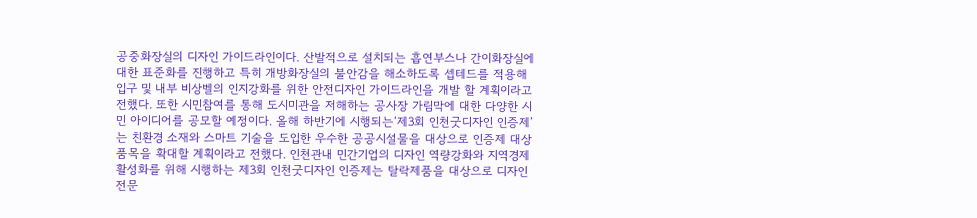공중화장실의 디자인 가이드라인이다. 산발적으로 설치되는 흡연부스나 간이화장실에 대한 표준화를 진행하고 특히 개방화장실의 불안감을 해소하도록 셉테드를 적용해 입구 및 내부 비상벨의 인지강화를 위한 안전디자인 가이드라인을 개발 할 계획이라고 전했다. 또한 시민참여를 통해 도시미관을 저해하는 공사장 가림막에 대한 다양한 시민 아이디어를 공모할 예정이다. 올해 하반기에 시행되는‘제3회 인천굿디자인 인증제’는 친환경 소재와 스마트 기술을 도입한 우수한 공공시설물을 대상으로 인증제 대상품목을 확대할 계획이라고 전했다. 인천관내 민간기업의 디자인 역량강화와 지역경제 활성화를 위해 시행하는 제3회 인천굿디자인 인증제는 탈락제품을 대상으로 디자인 전문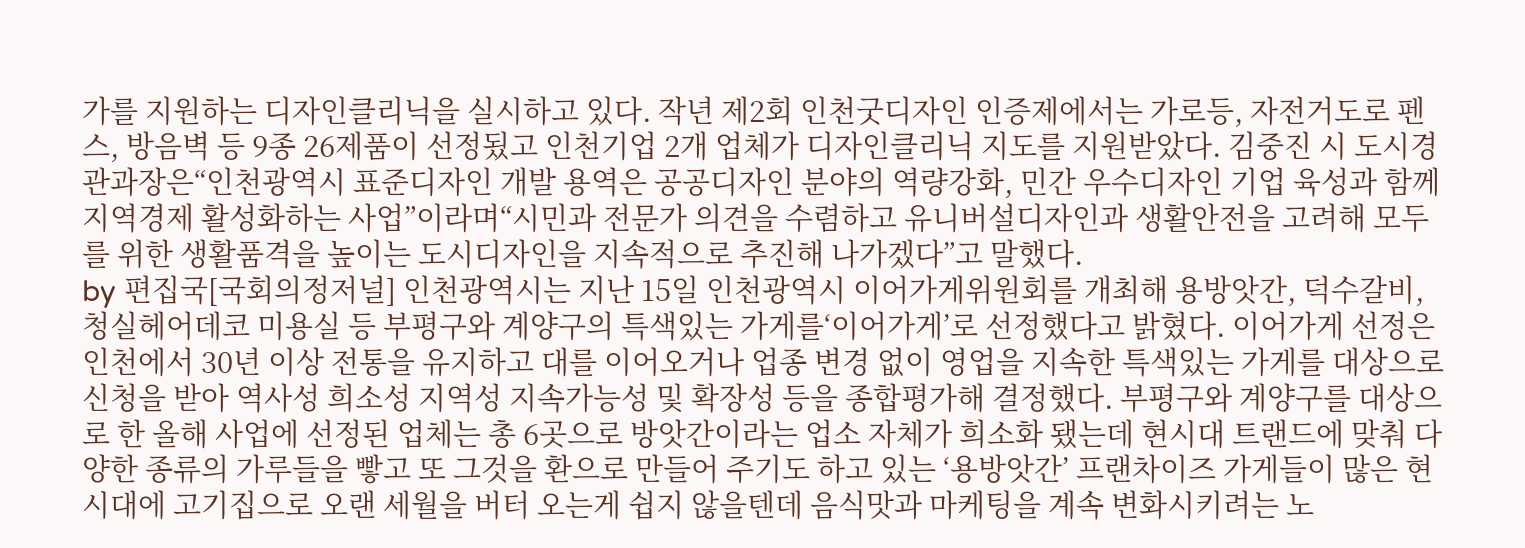가를 지원하는 디자인클리닉을 실시하고 있다. 작년 제2회 인천굿디자인 인증제에서는 가로등, 자전거도로 펜스, 방음벽 등 9종 26제품이 선정됬고 인천기업 2개 업체가 디자인클리닉 지도를 지원받았다. 김중진 시 도시경관과장은“인천광역시 표준디자인 개발 용역은 공공디자인 분야의 역량강화, 민간 우수디자인 기업 육성과 함께 지역경제 활성화하는 사업”이라며“시민과 전문가 의견을 수렴하고 유니버설디자인과 생활안전을 고려해 모두를 위한 생활품격을 높이는 도시디자인을 지속적으로 추진해 나가겠다”고 말했다.
by 편집국[국회의정저널] 인천광역시는 지난 15일 인천광역시 이어가게위원회를 개최해 용방앗간, 덕수갈비, 청실헤어데코 미용실 등 부평구와 계양구의 특색있는 가게를‘이어가게’로 선정했다고 밝혔다. 이어가게 선정은 인천에서 30년 이상 전통을 유지하고 대를 이어오거나 업종 변경 없이 영업을 지속한 특색있는 가게를 대상으로 신청을 받아 역사성 희소성 지역성 지속가능성 및 확장성 등을 종합평가해 결정했다. 부평구와 계양구를 대상으로 한 올해 사업에 선정된 업체는 총 6곳으로 방앗간이라는 업소 자체가 희소화 됐는데 현시대 트랜드에 맞춰 다양한 종류의 가루들을 빻고 또 그것을 환으로 만들어 주기도 하고 있는 ‘용방앗간’ 프랜차이즈 가게들이 많은 현시대에 고기집으로 오랜 세월을 버터 오는게 쉽지 않을텐데 음식맛과 마케팅을 계속 변화시키려는 노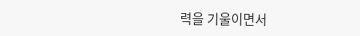력을 기울이면서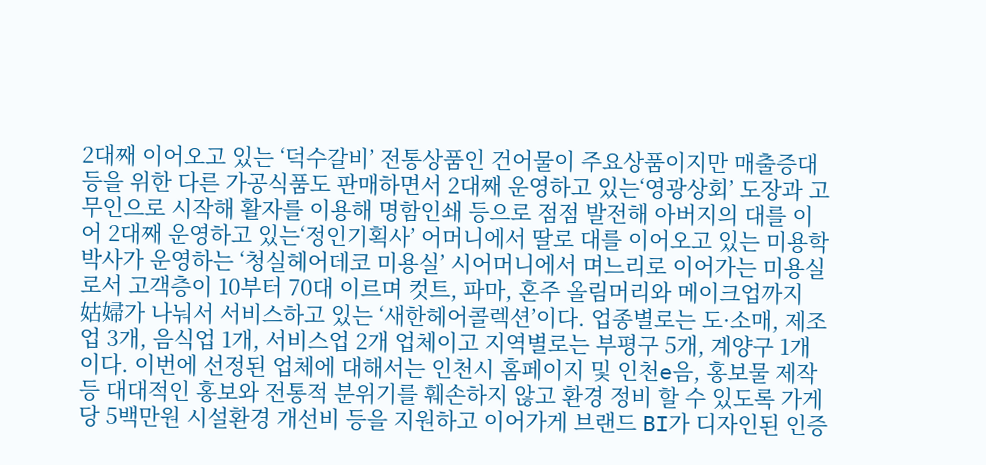2대째 이어오고 있는 ‘덕수갈비’ 전통상품인 건어물이 주요상품이지만 매출증대 등을 위한 다른 가공식품도 판매하면서 2대째 운영하고 있는‘영광상회’ 도장과 고무인으로 시작해 활자를 이용해 명함인쇄 등으로 점점 발전해 아버지의 대를 이어 2대째 운영하고 있는‘정인기획사’ 어머니에서 딸로 대를 이어오고 있는 미용학 박사가 운영하는 ‘청실헤어데코 미용실’ 시어머니에서 며느리로 이어가는 미용실로서 고객층이 10부터 70대 이르며 컷트, 파마, 혼주 올림머리와 메이크업까지 姑婦가 나눠서 서비스하고 있는 ‘새한헤어콜렉션’이다. 업종별로는 도·소매, 제조업 3개, 음식업 1개, 서비스업 2개 업체이고 지역별로는 부평구 5개, 계양구 1개 이다. 이번에 선정된 업체에 대해서는 인천시 홈페이지 및 인천e음, 홍보물 제작 등 대대적인 홍보와 전통적 분위기를 훼손하지 않고 환경 정비 할 수 있도록 가게 당 5백만원 시설환경 개선비 등을 지원하고 이어가게 브랜드 BI가 디자인된 인증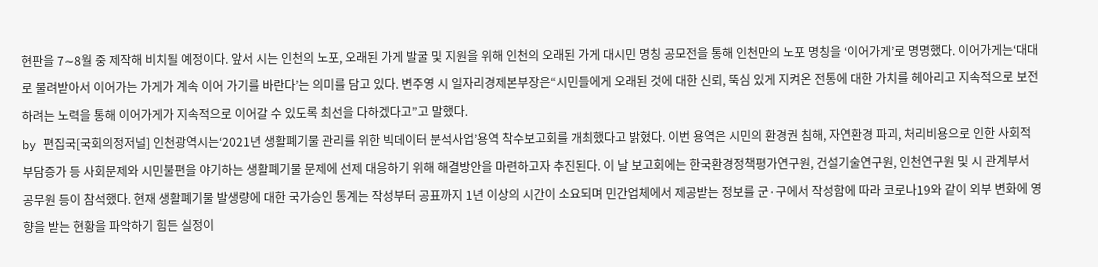현판을 7∼8월 중 제작해 비치될 예정이다. 앞서 시는 인천의 노포, 오래된 가게 발굴 및 지원을 위해 인천의 오래된 가게 대시민 명칭 공모전을 통해 인천만의 노포 명칭을 ‘이어가게’로 명명했다. 이어가게는‘대대로 물려받아서 이어가는 가게가 계속 이어 가기를 바란다’는 의미를 담고 있다. 변주영 시 일자리경제본부장은“시민들에게 오래된 것에 대한 신뢰, 뚝심 있게 지켜온 전통에 대한 가치를 헤아리고 지속적으로 보전하려는 노력을 통해 이어가게가 지속적으로 이어갈 수 있도록 최선을 다하겠다고”고 말했다.
by 편집국[국회의정저널] 인천광역시는‘2021년 생활폐기물 관리를 위한 빅데이터 분석사업’용역 착수보고회를 개최했다고 밝혔다. 이번 용역은 시민의 환경권 침해, 자연환경 파괴, 처리비용으로 인한 사회적 부담증가 등 사회문제와 시민불편을 야기하는 생활폐기물 문제에 선제 대응하기 위해 해결방안을 마련하고자 추진된다. 이 날 보고회에는 한국환경정책평가연구원, 건설기술연구원, 인천연구원 및 시 관계부서 공무원 등이 참석했다. 현재 생활폐기물 발생량에 대한 국가승인 통계는 작성부터 공표까지 1년 이상의 시간이 소요되며 민간업체에서 제공받는 정보를 군·구에서 작성함에 따라 코로나19와 같이 외부 변화에 영향을 받는 현황을 파악하기 힘든 실정이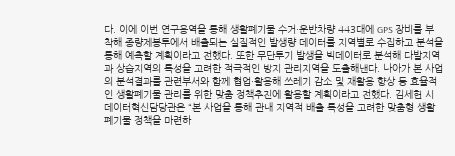다. 이에 이번 연구용역을 통해 생활폐기물 수거·운반차량 443대에 GPS 장비를 부착해 종량제봉투에서 배출되는 실질적인 발생량 데이터를 지역별로 수집하고 분석을 통해 예측할 계획이라고 전했다. 또한 무단투기 발생을 빅데이터로 분석해 다발지역과 상습지역의 특성을 고려한 적극적인 방지 관리지역을 도출해낸다. 나아가 본 사업의 분석결과를 관련부서와 함께 협업·활용해 쓰레기 감소 및 재활용 향상 등 효율적인 생활폐기물 관리를 위한 맞춤 정책추진에 활용할 계획이라고 전했다. 김세헌 시 데이터혁신담당관은 “본 사업을 통해 관내 지역적 배출 특성을 고려한 맞춤형 생활폐기물 정책을 마련하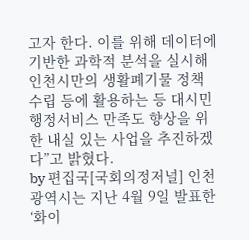고자 한다. 이를 위해 데이터에 기반한 과학적 분석을 실시해 인천시만의 생활폐기물 정책수립 등에 활용하는 등 대시민 행정서비스 만족도 향상을 위한 내실 있는 사업을 추진하겠다”고 밝혔다.
by 편집국[국회의정저널] 인천광역시는 지난 4월 9일 발표한‘화이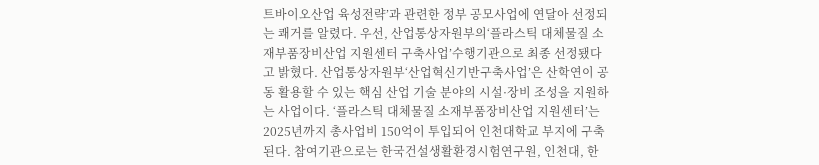트바이오산업 육성전략’과 관련한 정부 공모사업에 연달아 선정되는 쾌거를 알렸다. 우선, 산업통상자원부의‘플라스틱 대체물질 소재부품장비산업 지원센터 구축사업’수행기관으로 최종 선정됐다고 밝혔다. 산업통상자원부‘산업혁신기반구축사업’은 산학연이 공동 활용할 수 있는 핵심 산업 기술 분야의 시설·장비 조성을 지원하는 사업이다. ‘플라스틱 대체물질 소재부품장비산업 지원센터’는 2025년까지 총사업비 150억이 투입되어 인천대학교 부지에 구축된다. 참여기관으로는 한국건설생활환경시험연구원, 인천대, 한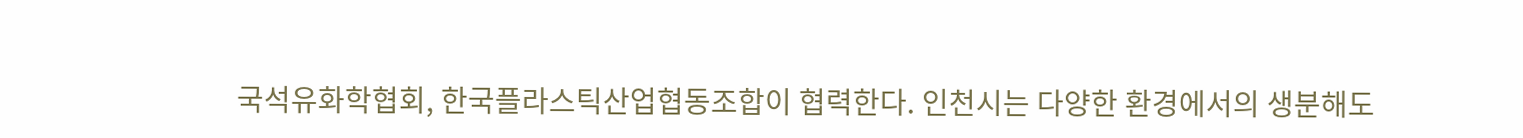국석유화학협회, 한국플라스틱산업협동조합이 협력한다. 인천시는 다양한 환경에서의 생분해도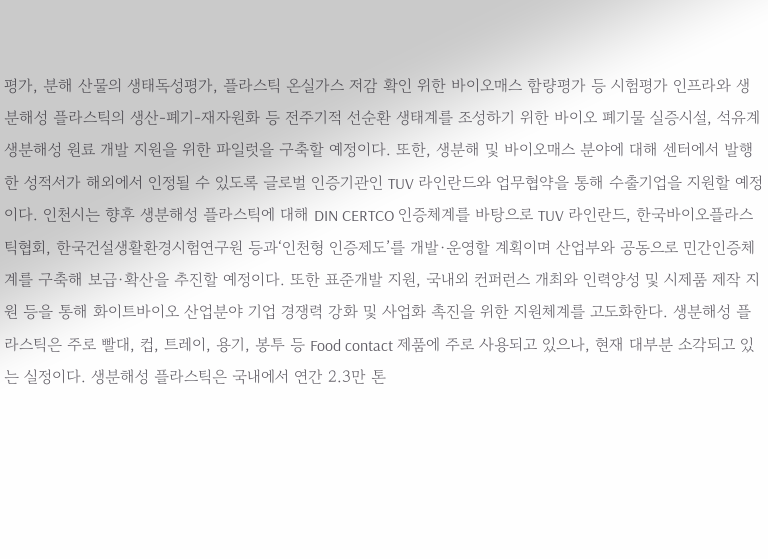평가, 분해 산물의 생태독성평가, 플라스틱 온실가스 저감 확인 위한 바이오매스 함량평가 등 시험평가 인프라와 생분해성 플라스틱의 생산-폐기-재자원화 등 전주기적 선순환 생태계를 조성하기 위한 바이오 폐기물 실증시설, 석유계 생분해성 원료 개발 지원을 위한 파일럿을 구축할 예정이다. 또한, 생분해 및 바이오매스 분야에 대해 센터에서 발행한 성적서가 해외에서 인정될 수 있도록 글로벌 인증기관인 TUV 라인란드와 업무협약을 통해 수출기업을 지원할 예정이다. 인천시는 향후 생분해성 플라스틱에 대해 DIN CERTCO 인증체계를 바탕으로 TUV 라인란드, 한국바이오플라스틱협회, 한국건설생활환경시험연구원 등과‘인천형 인증제도’를 개발·운영할 계획이며 산업부와 공동으로 민간인증체계를 구축해 보급·확산을 추진할 예정이다. 또한 표준개발 지원, 국내외 컨퍼런스 개최와 인력양성 및 시제품 제작 지원 등을 통해 화이트바이오 산업분야 기업 경쟁력 강화 및 사업화 촉진을 위한 지원체계를 고도화한다. 생분해성 플라스틱은 주로 빨대, 컵, 트레이, 용기, 봉투 등 Food contact 제품에 주로 사용되고 있으나, 현재 대부분 소각되고 있는 실정이다. 생분해성 플라스틱은 국내에서 연간 2.3만 톤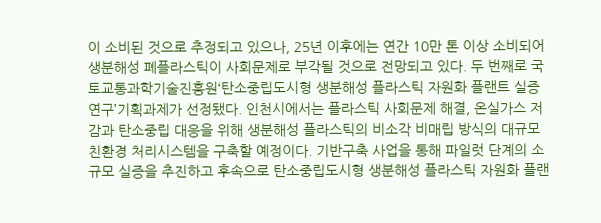이 소비된 것으로 추정되고 있으나, 25년 이후에는 연간 10만 톤 이상 소비되어 생분해성 폐플라스틱이 사회문제로 부각될 것으로 전망되고 있다. 두 번째로 국토교통과학기술진흥원‘탄소중립도시형 생분해성 플라스틱 자원화 플랜트 실증 연구’기획과제가 선정됐다. 인천시에서는 플라스틱 사회문제 해결, 온실가스 저감과 탄소중립 대응을 위해 생분해성 플라스틱의 비소각 비매립 방식의 대규모 친환경 처리시스템을 구축할 예정이다. 기반구축 사업을 통해 파일럿 단계의 소규모 실증을 추진하고 후속으로 탄소중립도시형 생분해성 플라스틱 자원화 플랜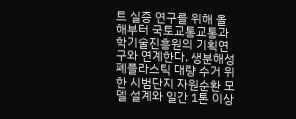트 실증 연구를 위해 올해부터 국토교통교통과학기술진흥원의 기획연구와 연계한다. 생분해성 폐플라스틱 대량 수거 위한 시범단지 자원순환 모델 설계와 일간 1톤 이상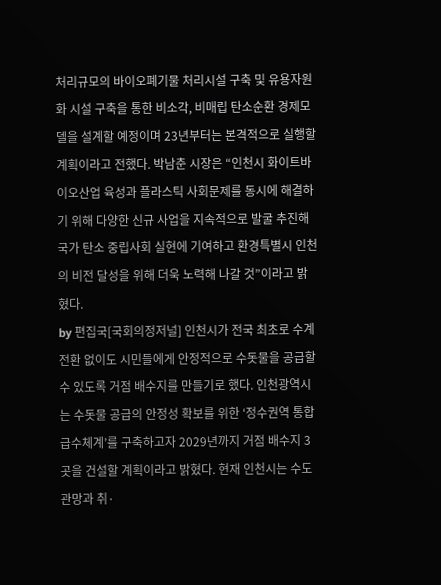처리규모의 바이오폐기물 처리시설 구축 및 유용자원화 시설 구축을 통한 비소각, 비매립 탄소순환 경제모델을 설계할 예정이며 23년부터는 본격적으로 실행할 계획이라고 전했다. 박남춘 시장은 “인천시 화이트바이오산업 육성과 플라스틱 사회문제를 동시에 해결하기 위해 다양한 신규 사업을 지속적으로 발굴 추진해 국가 탄소 중립사회 실현에 기여하고 환경특별시 인천의 비전 달성을 위해 더욱 노력해 나갈 것”이라고 밝혔다.
by 편집국[국회의정저널] 인천시가 전국 최초로 수계전환 없이도 시민들에게 안정적으로 수돗물을 공급할 수 있도록 거점 배수지를 만들기로 했다. 인천광역시는 수돗물 공급의 안정성 확보를 위한 ‘정수권역 통합급수체계’를 구축하고자 2029년까지 거점 배수지 3곳을 건설할 계획이라고 밝혔다. 현재 인천시는 수도 관망과 취·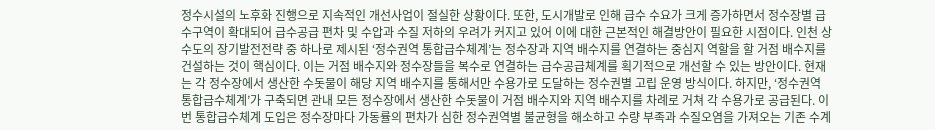정수시설의 노후화 진행으로 지속적인 개선사업이 절실한 상황이다. 또한, 도시개발로 인해 급수 수요가 크게 증가하면서 정수장별 급수구역이 확대되어 급수공급 편차 및 수압과 수질 저하의 우려가 커지고 있어 이에 대한 근본적인 해결방안이 필요한 시점이다. 인천 상수도의 장기발전전략 중 하나로 제시된 ‘정수권역 통합급수체계’는 정수장과 지역 배수지를 연결하는 중심지 역할을 할 거점 배수지를 건설하는 것이 핵심이다. 이는 거점 배수지와 정수장들을 복수로 연결하는 급수공급체계를 획기적으로 개선할 수 있는 방안이다. 현재는 각 정수장에서 생산한 수돗물이 해당 지역 배수지를 통해서만 수용가로 도달하는 정수권별 고립 운영 방식이다. 하지만, ‘정수권역 통합급수체계’가 구축되면 관내 모든 정수장에서 생산한 수돗물이 거점 배수지와 지역 배수지를 차례로 거쳐 각 수용가로 공급된다. 이번 통합급수체계 도입은 정수장마다 가동률의 편차가 심한 정수권역별 불균형을 해소하고 수량 부족과 수질오염을 가져오는 기존 수계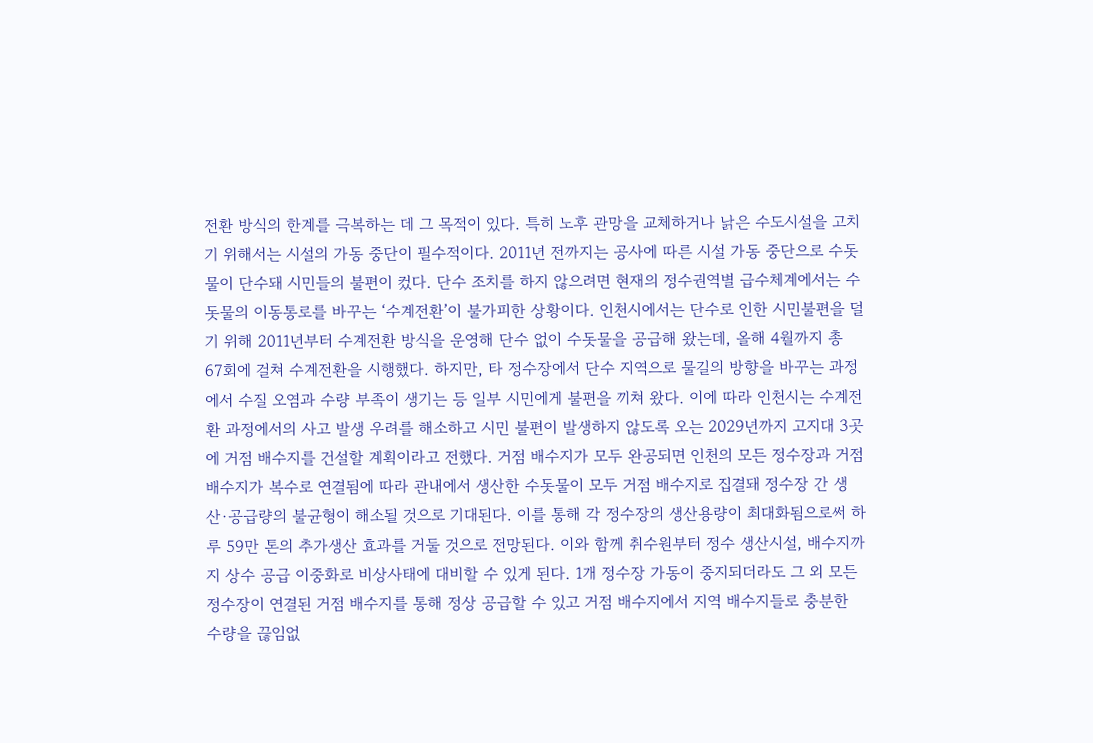전환 방식의 한계를 극복하는 데 그 목적이 있다. 특히 노후 관망을 교체하거나 낡은 수도시설을 고치기 위해서는 시설의 가동 중단이 필수적이다. 2011년 전까지는 공사에 따른 시설 가동 중단으로 수돗물이 단수돼 시민들의 불편이 컸다. 단수 조치를 하지 않으려면 현재의 정수권역별 급수체계에서는 수돗물의 이동통로를 바꾸는 ‘수계전환’이 불가피한 상황이다. 인천시에서는 단수로 인한 시민불편을 덜기 위해 2011년부터 수계전환 방식을 운영해 단수 없이 수돗물을 공급해 왔는데, 올해 4월까지 총 67회에 걸쳐 수계전환을 시행했다. 하지만, 타 정수장에서 단수 지역으로 물길의 방향을 바꾸는 과정에서 수질 오염과 수량 부족이 생기는 등 일부 시민에게 불편을 끼쳐 왔다. 이에 따라 인천시는 수계전환 과정에서의 사고 발생 우려를 해소하고 시민 불편이 발생하지 않도록 오는 2029년까지 고지대 3곳에 거점 배수지를 건설할 계획이라고 전했다. 거점 배수지가 모두 완공되면 인천의 모든 정수장과 거점 배수지가 복수로 연결됨에 따라 관내에서 생산한 수돗물이 모두 거점 배수지로 집결돼 정수장 간 생산·공급량의 불균형이 해소될 것으로 기대된다. 이를 통해 각 정수장의 생산용량이 최대화됨으로써 하루 59만 톤의 추가생산 효과를 거둘 것으로 전망된다. 이와 함께 취수원부터 정수 생산시설, 배수지까지 상수 공급 이중화로 비상사태에 대비할 수 있게 된다. 1개 정수장 가동이 중지되더라도 그 외 모든 정수장이 연결된 거점 배수지를 통해 정상 공급할 수 있고 거점 배수지에서 지역 배수지들로 충분한 수량을 끊임없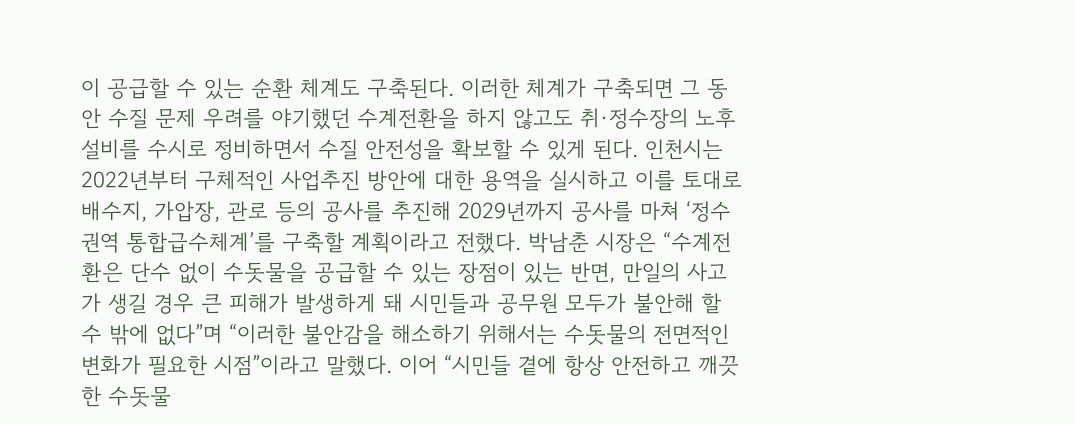이 공급할 수 있는 순환 체계도 구축된다. 이러한 체계가 구축되면 그 동안 수질 문제 우려를 야기했던 수계전환을 하지 않고도 취·정수장의 노후 설비를 수시로 정비하면서 수질 안전성을 확보할 수 있게 된다. 인천시는 2022년부터 구체적인 사업추진 방안에 대한 용역을 실시하고 이를 토대로 배수지, 가압장, 관로 등의 공사를 추진해 2029년까지 공사를 마쳐 ‘정수권역 통합급수체계’를 구축할 계획이라고 전했다. 박남춘 시장은 “수계전환은 단수 없이 수돗물을 공급할 수 있는 장점이 있는 반면, 만일의 사고가 생길 경우 큰 피해가 발생하게 돼 시민들과 공무원 모두가 불안해 할 수 밖에 없다”며 “이러한 불안감을 해소하기 위해서는 수돗물의 전면적인 변화가 필요한 시점”이라고 말했다. 이어 “시민들 곁에 항상 안전하고 깨끗한 수돗물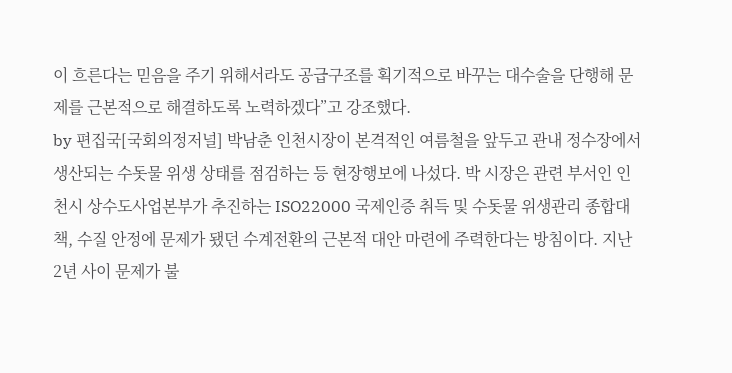이 흐른다는 믿음을 주기 위해서라도 공급구조를 획기적으로 바꾸는 대수술을 단행해 문제를 근본적으로 해결하도록 노력하겠다”고 강조했다.
by 편집국[국회의정저널] 박남춘 인천시장이 본격적인 여름철을 앞두고 관내 정수장에서 생산되는 수돗물 위생 상태를 점검하는 등 현장행보에 나섰다. 박 시장은 관련 부서인 인천시 상수도사업본부가 추진하는 ISO22000 국제인증 취득 및 수돗물 위생관리 종합대책, 수질 안정에 문제가 됐던 수계전환의 근본적 대안 마련에 주력한다는 방침이다. 지난 2년 사이 문제가 불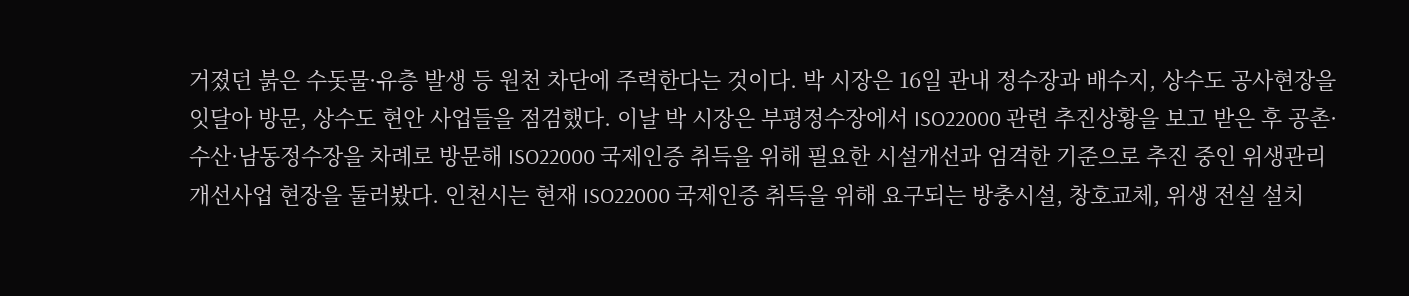거졌던 붉은 수돗물·유층 발생 등 원천 차단에 주력한다는 것이다. 박 시장은 16일 관내 정수장과 배수지, 상수도 공사현장을 잇달아 방문, 상수도 현안 사업들을 점검했다. 이날 박 시장은 부평정수장에서 ISO22000 관련 추진상황을 보고 받은 후 공촌·수산·남동정수장을 차례로 방문해 ISO22000 국제인증 취득을 위해 필요한 시설개선과 엄격한 기준으로 추진 중인 위생관리 개선사업 현장을 둘러봤다. 인천시는 현재 ISO22000 국제인증 취득을 위해 요구되는 방충시설, 창호교체, 위생 전실 설치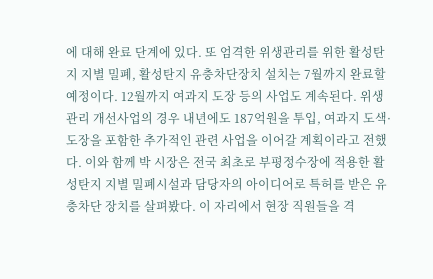에 대해 완료 단계에 있다. 또 엄격한 위생관리를 위한 활성탄지 지별 밀폐, 활성탄지 유충차단장치 설치는 7월까지 완료할 예정이다. 12월까지 여과지 도장 등의 사업도 계속된다. 위생관리 개선사업의 경우 내년에도 187억원을 투입, 여과지 도색·도장을 포함한 추가적인 관련 사업을 이어갈 계획이라고 전했다. 이와 함께 박 시장은 전국 최초로 부평정수장에 적용한 활성탄지 지별 밀폐시설과 담당자의 아이디어로 특허를 받은 유충차단 장치를 살펴봤다. 이 자리에서 현장 직원들을 격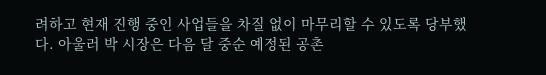려하고 현재 진행 중인 사업들을 차질 없이 마무리할 수 있도록 당부했다. 아울러 박 시장은 다음 달 중순 예정된 공촌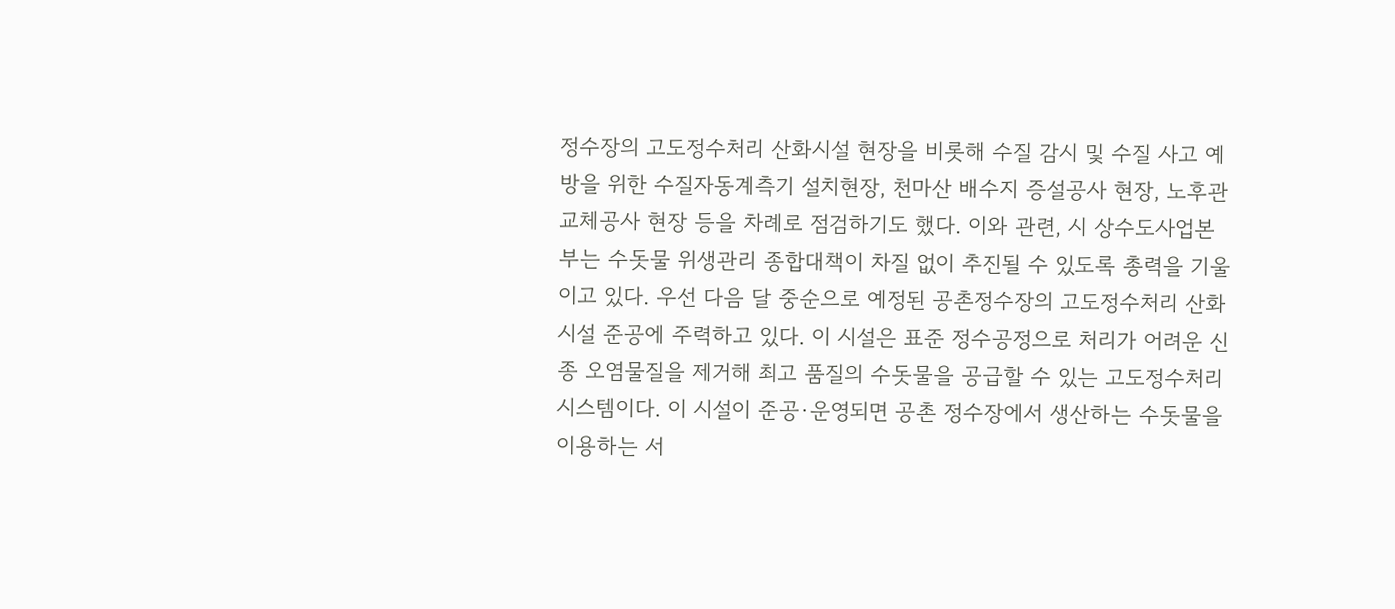정수장의 고도정수처리 산화시설 현장을 비롯해 수질 감시 및 수질 사고 예방을 위한 수질자동계측기 설치현장, 천마산 배수지 증설공사 현장, 노후관 교체공사 현장 등을 차례로 점검하기도 했다. 이와 관련, 시 상수도사업본부는 수돗물 위생관리 종합대책이 차질 없이 추진될 수 있도록 총력을 기울이고 있다. 우선 다음 달 중순으로 예정된 공촌정수장의 고도정수처리 산화시설 준공에 주력하고 있다. 이 시설은 표준 정수공정으로 처리가 어려운 신종 오염물질을 제거해 최고 품질의 수돗물을 공급할 수 있는 고도정수처리 시스템이다. 이 시설이 준공·운영되면 공촌 정수장에서 생산하는 수돗물을 이용하는 서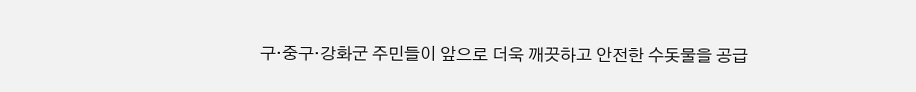구·중구·강화군 주민들이 앞으로 더욱 깨끗하고 안전한 수돗물을 공급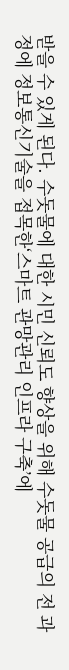받을 수 있게 된다. 수돗물에 대한 시민 신뢰도 향상을 위해 수돗물 공급의 전 과정에 정보통신기술을 접목한‘스마트 관망관리 인프라 구축’에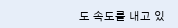도 속도를 내고 있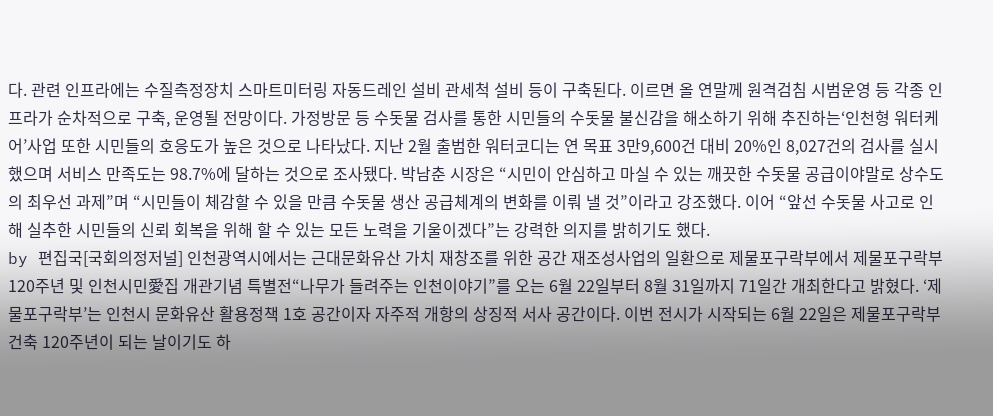다. 관련 인프라에는 수질측정장치 스마트미터링 자동드레인 설비 관세척 설비 등이 구축된다. 이르면 올 연말께 원격검침 시범운영 등 각종 인프라가 순차적으로 구축, 운영될 전망이다. 가정방문 등 수돗물 검사를 통한 시민들의 수돗물 불신감을 해소하기 위해 추진하는‘인천형 워터케어’사업 또한 시민들의 호응도가 높은 것으로 나타났다. 지난 2월 출범한 워터코디는 연 목표 3만9,600건 대비 20%인 8,027건의 검사를 실시했으며 서비스 만족도는 98.7%에 달하는 것으로 조사됐다. 박남춘 시장은 “시민이 안심하고 마실 수 있는 깨끗한 수돗물 공급이야말로 상수도의 최우선 과제”며 “시민들이 체감할 수 있을 만큼 수돗물 생산 공급체계의 변화를 이뤄 낼 것”이라고 강조했다. 이어 “앞선 수돗물 사고로 인해 실추한 시민들의 신뢰 회복을 위해 할 수 있는 모든 노력을 기울이겠다”는 강력한 의지를 밝히기도 했다.
by 편집국[국회의정저널] 인천광역시에서는 근대문화유산 가치 재창조를 위한 공간 재조성사업의 일환으로 제물포구락부에서 제물포구락부 120주년 및 인천시민愛집 개관기념 특별전“나무가 들려주는 인천이야기”를 오는 6월 22일부터 8월 31일까지 71일간 개최한다고 밝혔다. ‘제물포구락부’는 인천시 문화유산 활용정책 1호 공간이자 자주적 개항의 상징적 서사 공간이다. 이번 전시가 시작되는 6월 22일은 제물포구락부 건축 120주년이 되는 날이기도 하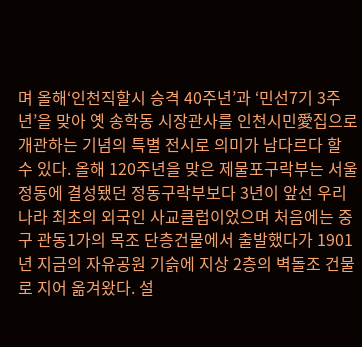며 올해‘인천직할시 승격 40주년’과 ‘민선7기 3주년’을 맞아 옛 송학동 시장관사를 인천시민愛집으로 개관하는 기념의 특별 전시로 의미가 남다르다 할 수 있다. 올해 120주년을 맞은 제물포구락부는 서울 정동에 결성됐던 정동구락부보다 3년이 앞선 우리나라 최초의 외국인 사교클럽이었으며 처음에는 중구 관동1가의 목조 단층건물에서 출발했다가 1901년 지금의 자유공원 기슭에 지상 2층의 벽돌조 건물로 지어 옮겨왔다. 설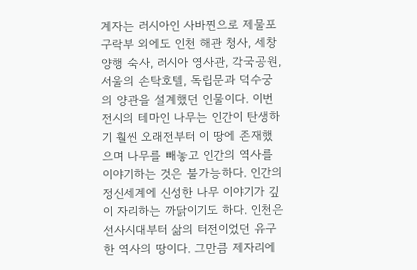계자는 러시아인 사바찐으로 제물포구락부 외에도 인천 해관 청사, 세창양행 숙사, 러시아 영사관, 각국공원, 서울의 손탁호텔, 독립문과 덕수궁의 양관을 설계했던 인물이다. 이번 전시의 테마인 나무는 인간이 탄생하기 훨씬 오래전부터 이 땅에 존재했으며 나무를 빼놓고 인간의 역사를 이야기하는 것은 불가능하다. 인간의 정신세계에 신성한 나무 이야기가 깊이 자리하는 까닭이기도 하다. 인천은 선사시대부터 삶의 터전이었던 유구한 역사의 땅이다. 그만큼 제자리에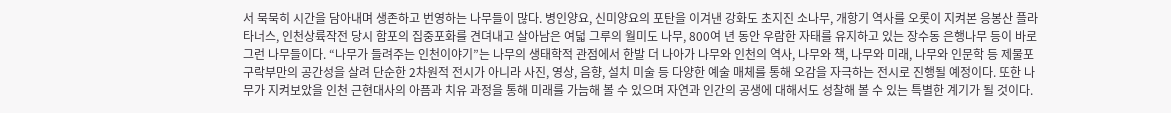서 묵묵히 시간을 담아내며 생존하고 번영하는 나무들이 많다. 병인양요, 신미양요의 포탄을 이겨낸 강화도 초지진 소나무, 개항기 역사를 오롯이 지켜본 응봉산 플라타너스, 인천상륙작전 당시 함포의 집중포화를 견뎌내고 살아남은 여덟 그루의 월미도 나무, 800여 년 동안 우람한 자태를 유지하고 있는 장수동 은행나무 등이 바로 그런 나무들이다. “나무가 들려주는 인천이야기”는 나무의 생태학적 관점에서 한발 더 나아가 나무와 인천의 역사, 나무와 책, 나무와 미래, 나무와 인문학 등 제물포구락부만의 공간성을 살려 단순한 2차원적 전시가 아니라 사진, 영상, 음향, 설치 미술 등 다양한 예술 매체를 통해 오감을 자극하는 전시로 진행될 예정이다. 또한 나무가 지켜보았을 인천 근현대사의 아픔과 치유 과정을 통해 미래를 가늠해 볼 수 있으며 자연과 인간의 공생에 대해서도 성찰해 볼 수 있는 특별한 계기가 될 것이다.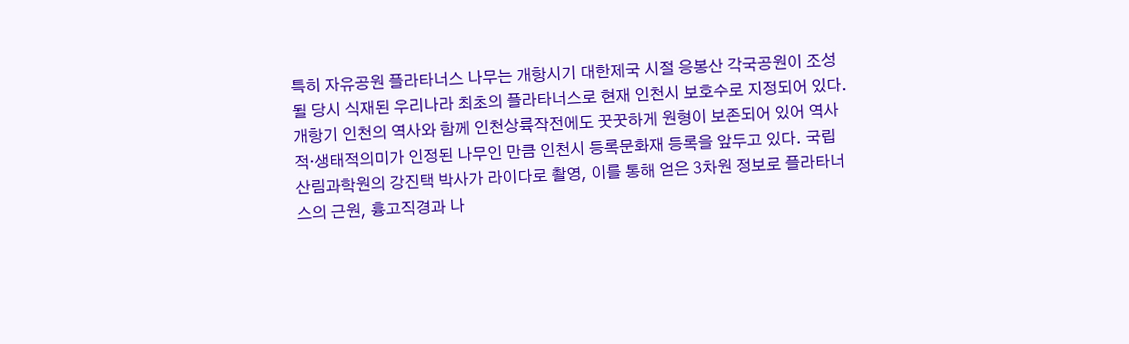특히 자유공원 플라타너스 나무는 개항시기 대한제국 시절 응봉산 각국공원이 조성될 당시 식재된 우리나라 최초의 플라타너스로 현재 인천시 보호수로 지정되어 있다. 개항기 인천의 역사와 함께 인천상륙작전에도 꿋꿋하게 원형이 보존되어 있어 역사적·생태적의미가 인정된 나무인 만큼 인천시 등록문화재 등록을 앞두고 있다. 국립산림과학원의 강진택 박사가 라이다로 촬영, 이를 통해 얻은 3차원 정보로 플라타너스의 근원, 흉고직경과 나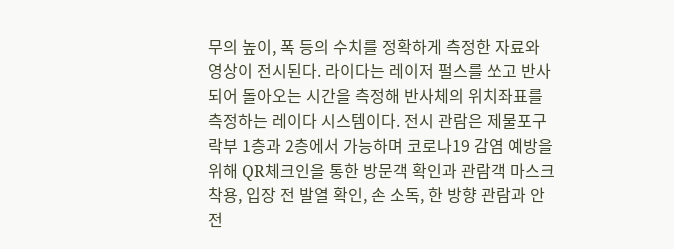무의 높이, 폭 등의 수치를 정확하게 측정한 자료와 영상이 전시된다. 라이다는 레이저 펄스를 쏘고 반사되어 돌아오는 시간을 측정해 반사체의 위치좌표를 측정하는 레이다 시스템이다. 전시 관람은 제물포구락부 1층과 2층에서 가능하며 코로나19 감염 예방을 위해 QR체크인을 통한 방문객 확인과 관람객 마스크 착용, 입장 전 발열 확인, 손 소독, 한 방향 관람과 안전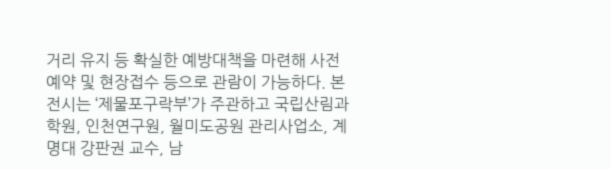거리 유지 등 확실한 예방대책을 마련해 사전예약 및 현장접수 등으로 관람이 가능하다. 본 전시는 ‘제물포구락부’가 주관하고 국립산림과학원, 인천연구원, 월미도공원 관리사업소, 계명대 강판권 교수, 남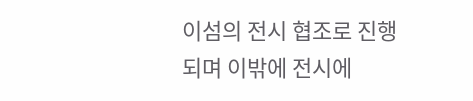이섬의 전시 협조로 진행되며 이밖에 전시에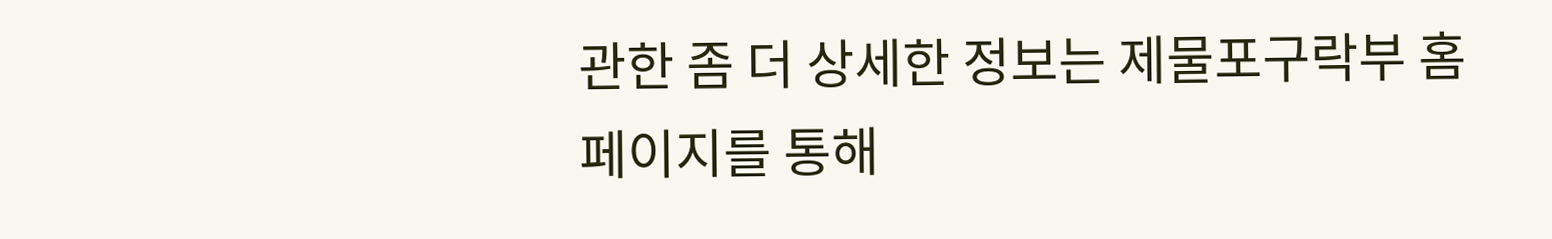관한 좀 더 상세한 정보는 제물포구락부 홈페이지를 통해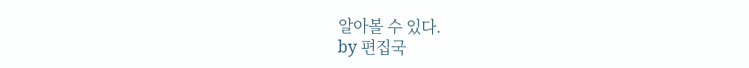알아볼 수 있다.
by 편집국